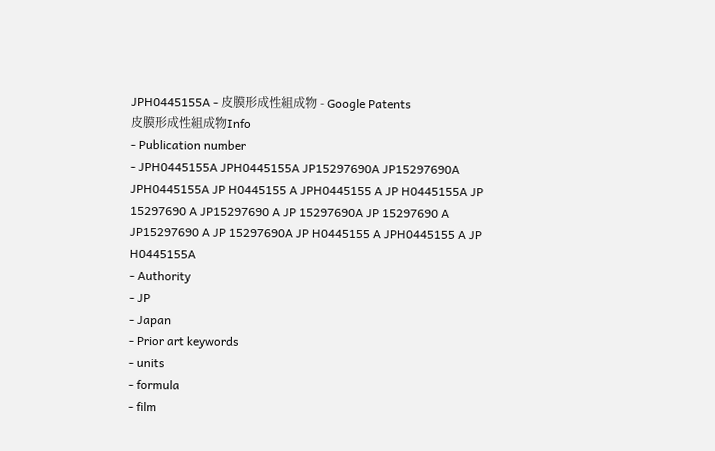JPH0445155A - 皮膜形成性組成物 - Google Patents
皮膜形成性組成物Info
- Publication number
- JPH0445155A JPH0445155A JP15297690A JP15297690A JPH0445155A JP H0445155 A JPH0445155 A JP H0445155A JP 15297690 A JP15297690 A JP 15297690A JP 15297690 A JP15297690 A JP 15297690A JP H0445155 A JPH0445155 A JP H0445155A
- Authority
- JP
- Japan
- Prior art keywords
- units
- formula
- film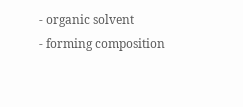- organic solvent
- forming composition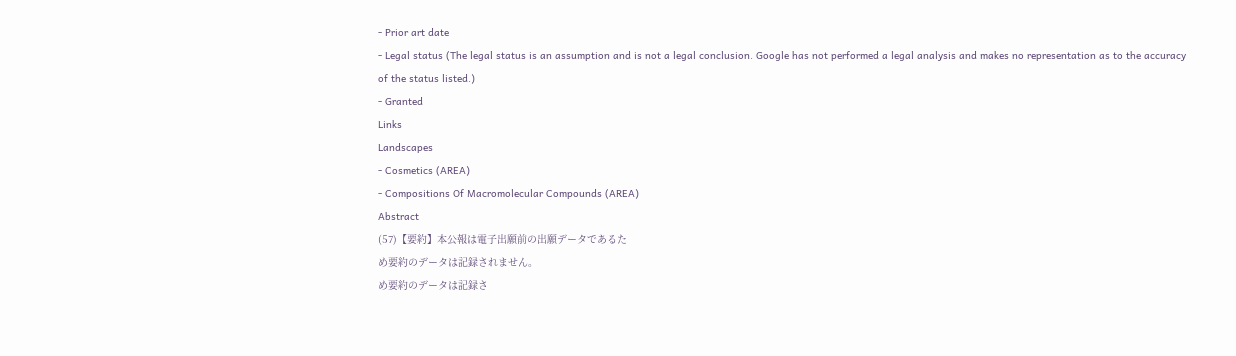- Prior art date
- Legal status (The legal status is an assumption and is not a legal conclusion. Google has not performed a legal analysis and makes no representation as to the accuracy of the status listed.)
- Granted
Links
Landscapes
- Cosmetics (AREA)
- Compositions Of Macromolecular Compounds (AREA)
Abstract
(57)【要約】本公報は電子出願前の出願データであるた
め要約のデータは記録されません。
め要約のデータは記録さ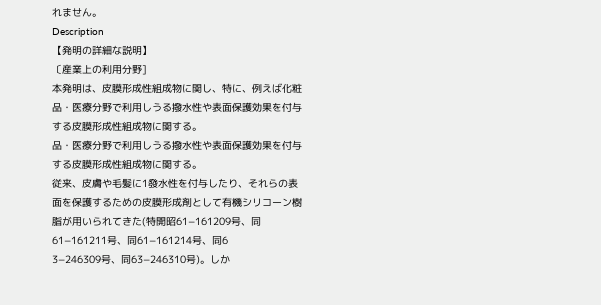れません。
Description
【発明の詳細な説明】
〔産業上の利用分野]
本発明は、皮膜形成性組成物に関し、特に、例えば化粧
品・医療分野で利用しうる撥水性や表面保護効果を付与
する皮膜形成性組成物に関する。
品・医療分野で利用しうる撥水性や表面保護効果を付与
する皮膜形成性組成物に関する。
従来、皮膚や毛髪に1發水性を付与したり、それらの表
面を保護するための皮膜形成剤として有機シリコーン樹
脂が用いられてきた(特開昭61−161209号、同
61−161211号、同61−161214号、同6
3−246309号、同63−246310号)。しか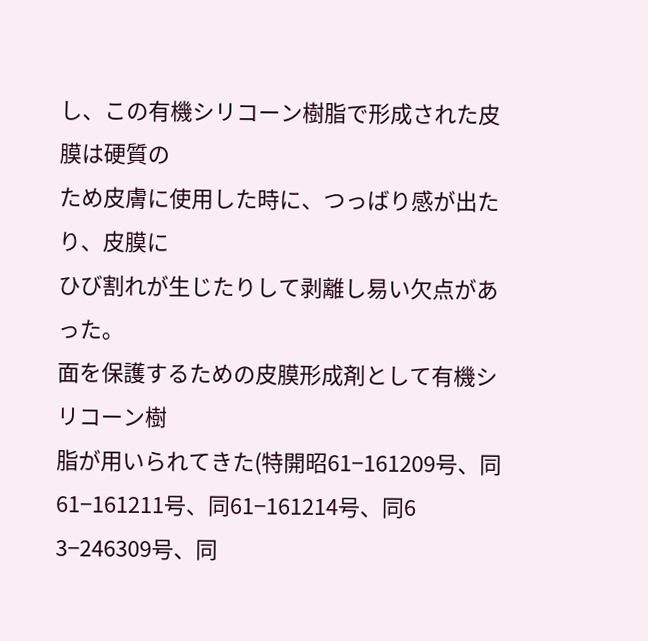し、この有機シリコーン樹脂で形成された皮膜は硬質の
ため皮膚に使用した時に、つっばり感が出たり、皮膜に
ひび割れが生じたりして剥離し易い欠点があった。
面を保護するための皮膜形成剤として有機シリコーン樹
脂が用いられてきた(特開昭61−161209号、同
61−161211号、同61−161214号、同6
3−246309号、同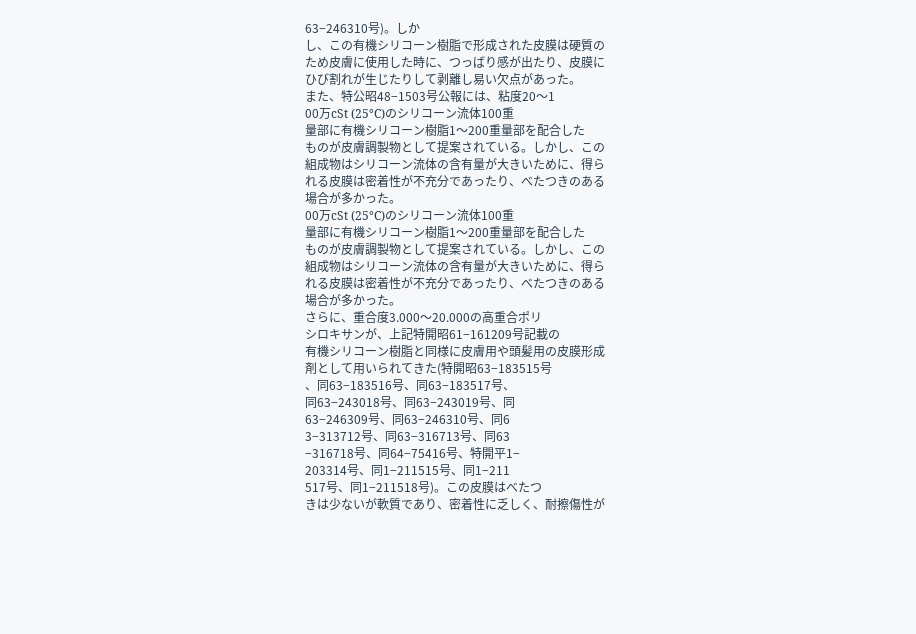63−246310号)。しか
し、この有機シリコーン樹脂で形成された皮膜は硬質の
ため皮膚に使用した時に、つっばり感が出たり、皮膜に
ひび割れが生じたりして剥離し易い欠点があった。
また、特公昭48−1503号公報には、粘度20〜1
00万cSt (25°C)のシリコーン流体100重
量部に有機シリコーン樹脂1〜200重量部を配合した
ものが皮膚調製物として提案されている。しかし、この
組成物はシリコーン流体の含有量が大きいために、得ら
れる皮膜は密着性が不充分であったり、べたつきのある
場合が多かった。
00万cSt (25°C)のシリコーン流体100重
量部に有機シリコーン樹脂1〜200重量部を配合した
ものが皮膚調製物として提案されている。しかし、この
組成物はシリコーン流体の含有量が大きいために、得ら
れる皮膜は密着性が不充分であったり、べたつきのある
場合が多かった。
さらに、重合度3.000〜20.000の高重合ポリ
シロキサンが、上記特開昭61−161209号記載の
有機シリコーン樹脂と同様に皮膚用や頭髪用の皮膜形成
剤として用いられてきた(特開昭63−183515号
、同63−183516号、同63−183517号、
同63−243018号、同63−243019号、同
63−246309号、同63−246310号、同6
3−313712号、同63−316713号、同63
−316718号、同64−75416号、特開平1−
203314号、同1−211515号、同1−211
517号、同1−211518号)。この皮膜はべたつ
きは少ないが軟質であり、密着性に乏しく、耐擦傷性が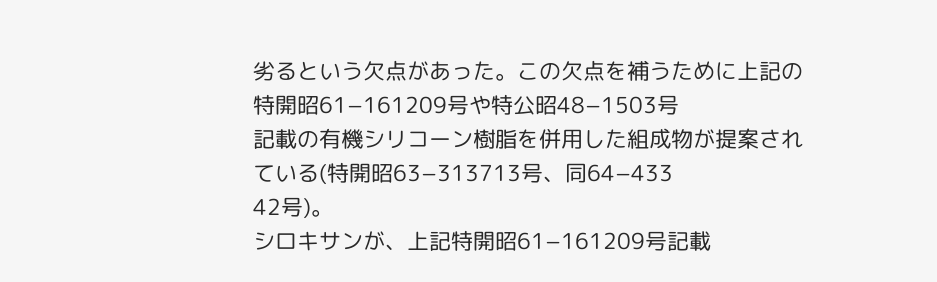劣るという欠点があった。この欠点を補うために上記の
特開昭61−161209号や特公昭48−1503号
記載の有機シリコーン樹脂を併用した組成物が提案され
ている(特開昭63−313713号、同64−433
42号)。
シロキサンが、上記特開昭61−161209号記載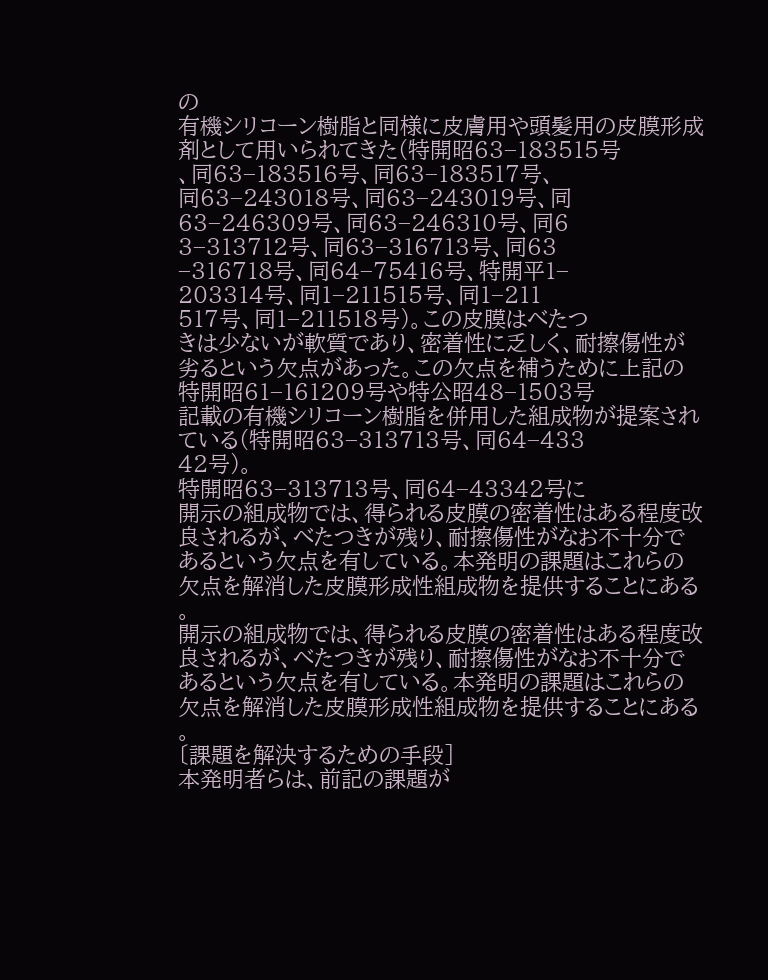の
有機シリコーン樹脂と同様に皮膚用や頭髪用の皮膜形成
剤として用いられてきた(特開昭63−183515号
、同63−183516号、同63−183517号、
同63−243018号、同63−243019号、同
63−246309号、同63−246310号、同6
3−313712号、同63−316713号、同63
−316718号、同64−75416号、特開平1−
203314号、同1−211515号、同1−211
517号、同1−211518号)。この皮膜はべたつ
きは少ないが軟質であり、密着性に乏しく、耐擦傷性が
劣るという欠点があった。この欠点を補うために上記の
特開昭61−161209号や特公昭48−1503号
記載の有機シリコーン樹脂を併用した組成物が提案され
ている(特開昭63−313713号、同64−433
42号)。
特開昭63−313713号、同64−43342号に
開示の組成物では、得られる皮膜の密着性はある程度改
良されるが、べたつきが残り、耐擦傷性がなお不十分で
あるという欠点を有している。本発明の課題はこれらの
欠点を解消した皮膜形成性組成物を提供することにある
。
開示の組成物では、得られる皮膜の密着性はある程度改
良されるが、べたつきが残り、耐擦傷性がなお不十分で
あるという欠点を有している。本発明の課題はこれらの
欠点を解消した皮膜形成性組成物を提供することにある
。
〔課題を解決するための手段]
本発明者らは、前記の課題が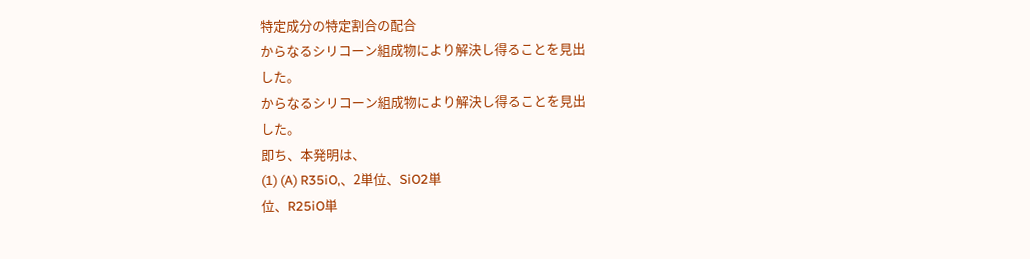特定成分の特定割合の配合
からなるシリコーン組成物により解決し得ることを見出
した。
からなるシリコーン組成物により解決し得ることを見出
した。
即ち、本発明は、
(1) (A) R35iO,、2単位、SiO2単
位、R25iO単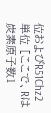位およびR51Chz2単位 [ここで、Rは炭素原子数1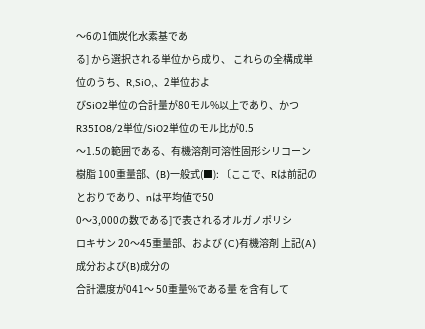〜6の1価炭化水素基であ
る] から選択される単位から成り、 これらの全構成単位のうち、R,SiO,、2単位およ
びSiO2単位の合計量が80モル%以上であり、かつ
R35IO8/2単位/SiO2単位のモル比が0.5
〜1.5の範囲である、有機溶剤可溶性固形シリコーン
樹脂 100重量部、(B)一般式(■): 〔ここで、Rは前記のとおりであり、nは平均値で50
0〜3,000の数である]で表されるオルガノポリシ
ロキサン 20〜45重量部、および (C)有機溶剤 上記(A)成分および(B)成分の
合計濃度が041〜 50重量%である量 を含有して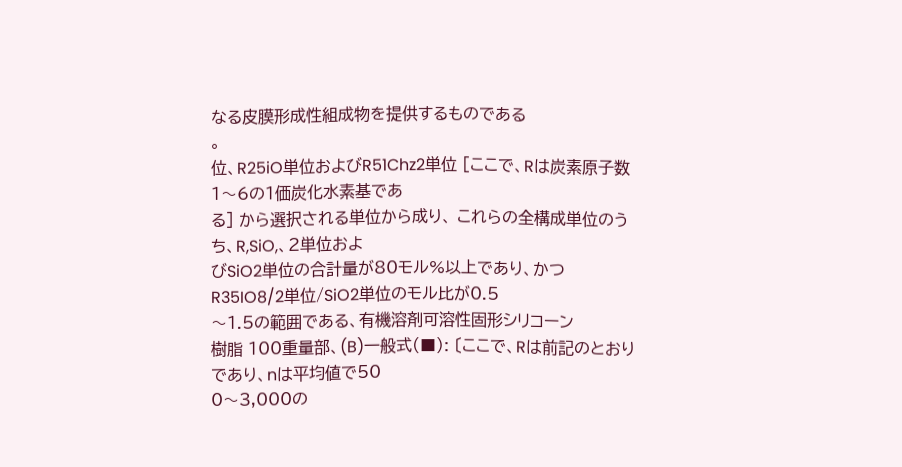なる皮膜形成性組成物を提供するものである
。
位、R25iO単位およびR51Chz2単位 [ここで、Rは炭素原子数1〜6の1価炭化水素基であ
る] から選択される単位から成り、 これらの全構成単位のうち、R,SiO,、2単位およ
びSiO2単位の合計量が80モル%以上であり、かつ
R35IO8/2単位/SiO2単位のモル比が0.5
〜1.5の範囲である、有機溶剤可溶性固形シリコーン
樹脂 100重量部、(B)一般式(■): 〔ここで、Rは前記のとおりであり、nは平均値で50
0〜3,000の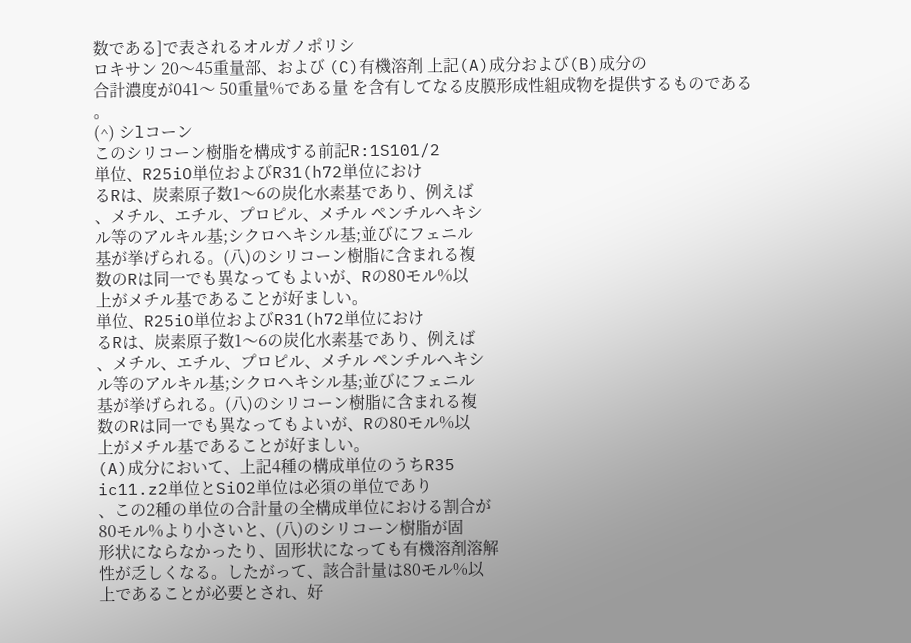数である]で表されるオルガノポリシ
ロキサン 20〜45重量部、および (C)有機溶剤 上記(A)成分および(B)成分の
合計濃度が041〜 50重量%である量 を含有してなる皮膜形成性組成物を提供するものである
。
(^) シlコーン
このシリコーン樹脂を構成する前記R:1S101/2
単位、R25iO単位およびR31(h72単位におけ
るRは、炭素原子数1〜6の炭化水素基であり、例えば
、メチル、エチル、プロピル、メチル ペンチルヘキシ
ル等のアルキル基;シクロヘキシル基;並びにフェニル
基が挙げられる。(八)のシリコーン樹脂に含まれる複
数のRは同一でも異なってもよいが、Rの80モル%以
上がメチル基であることが好ましい。
単位、R25iO単位およびR31(h72単位におけ
るRは、炭素原子数1〜6の炭化水素基であり、例えば
、メチル、エチル、プロピル、メチル ペンチルヘキシ
ル等のアルキル基;シクロヘキシル基;並びにフェニル
基が挙げられる。(八)のシリコーン樹脂に含まれる複
数のRは同一でも異なってもよいが、Rの80モル%以
上がメチル基であることが好ましい。
(A)成分において、上記4種の構成単位のうちR35
ic11.z2単位とSiO2単位は必須の単位であり
、この2種の単位の合計量の全構成単位における割合が
80モル%より小さいと、(八)のシリコーン樹脂が固
形状にならなかったり、固形状になっても有機溶剤溶解
性が乏しくなる。したがって、該合計量は80モル%以
上であることが必要とされ、好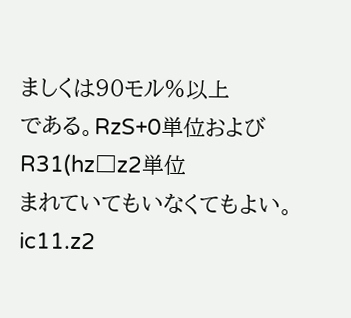ましくは90モル%以上
である。RzS+0単位およびR31(hz□z2単位
まれていてもいなくてもよい。
ic11.z2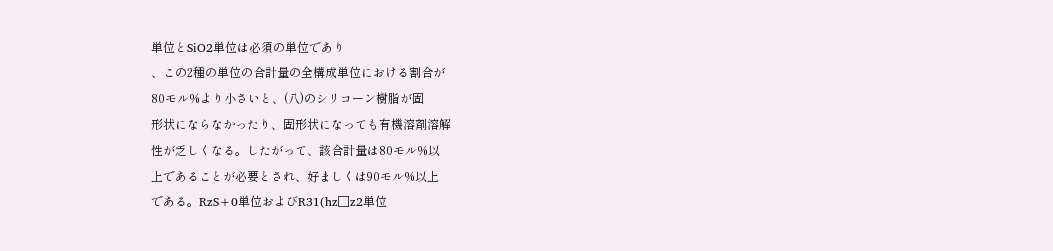単位とSiO2単位は必須の単位であり
、この2種の単位の合計量の全構成単位における割合が
80モル%より小さいと、(八)のシリコーン樹脂が固
形状にならなかったり、固形状になっても有機溶剤溶解
性が乏しくなる。したがって、該合計量は80モル%以
上であることが必要とされ、好ましくは90モル%以上
である。RzS+0単位およびR31(hz□z2単位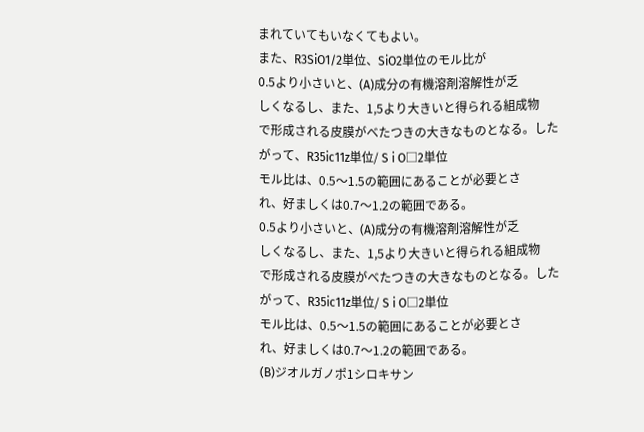まれていてもいなくてもよい。
また、R3SiO1/2単位、SiO2単位のモル比が
0.5より小さいと、(A)成分の有機溶剤溶解性が乏
しくなるし、また、1,5より大きいと得られる組成物
で形成される皮膜がべたつきの大きなものとなる。した
がって、R35ic11z単位/ S i O□2単位
モル比は、0.5〜1.5の範囲にあることが必要とさ
れ、好ましくは0.7〜1.2の範囲である。
0.5より小さいと、(A)成分の有機溶剤溶解性が乏
しくなるし、また、1,5より大きいと得られる組成物
で形成される皮膜がべたつきの大きなものとなる。した
がって、R35ic11z単位/ S i O□2単位
モル比は、0.5〜1.5の範囲にあることが必要とさ
れ、好ましくは0.7〜1.2の範囲である。
(B)ジオルガノポ1シロキサン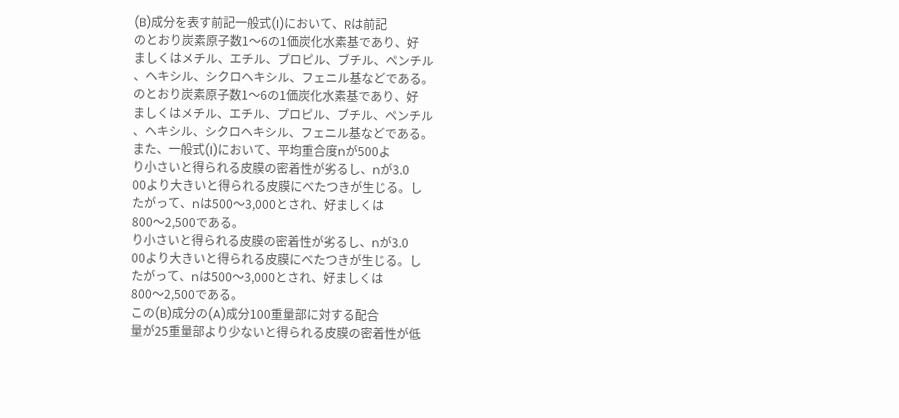(B)成分を表す前記一般式(I)において、Rは前記
のとおり炭素原子数1〜6の1価炭化水素基であり、好
ましくはメチル、エチル、プロピル、ブチル、ペンチル
、ヘキシル、シクロヘキシル、フェニル基などである。
のとおり炭素原子数1〜6の1価炭化水素基であり、好
ましくはメチル、エチル、プロピル、ブチル、ペンチル
、ヘキシル、シクロヘキシル、フェニル基などである。
また、一般式(I)において、平均重合度nが500よ
り小さいと得られる皮膜の密着性が劣るし、nが3.0
00より大きいと得られる皮膜にべたつきが生じる。し
たがって、nは500〜3,000とされ、好ましくは
800〜2,500である。
り小さいと得られる皮膜の密着性が劣るし、nが3.0
00より大きいと得られる皮膜にべたつきが生じる。し
たがって、nは500〜3,000とされ、好ましくは
800〜2,500である。
この(B)成分の(A)成分100重量部に対する配合
量が25重量部より少ないと得られる皮膜の密着性が低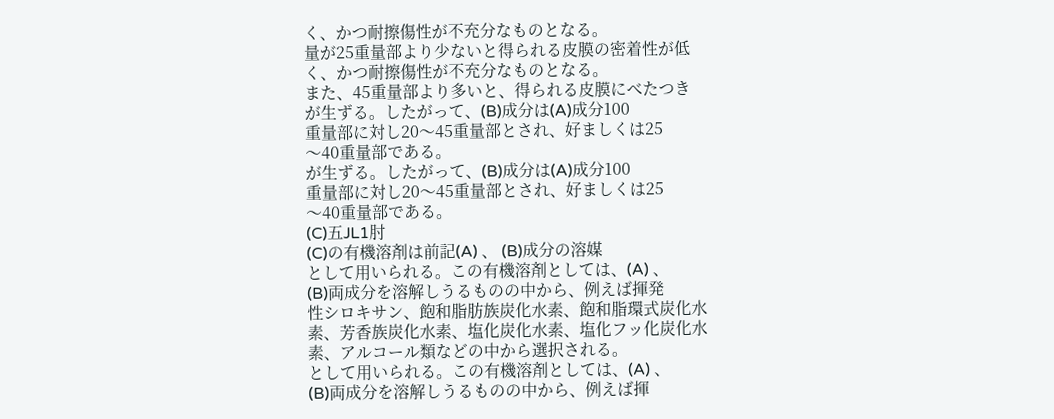く、かつ耐擦傷性が不充分なものとなる。
量が25重量部より少ないと得られる皮膜の密着性が低
く、かつ耐擦傷性が不充分なものとなる。
また、45重量部より多いと、得られる皮膜にべたつき
が生ずる。したがって、(B)成分は(A)成分100
重量部に対し20〜45重量部とされ、好ましくは25
〜40重量部である。
が生ずる。したがって、(B)成分は(A)成分100
重量部に対し20〜45重量部とされ、好ましくは25
〜40重量部である。
(C)五JL1肘
(C)の有機溶剤は前記(A) 、 (B)成分の溶媒
として用いられる。この有機溶剤としては、(A) 、
(B)両成分を溶解しうるものの中から、例えば揮発
性シロキサン、飽和脂肪族炭化水素、飽和脂環式炭化水
素、芳香族炭化水素、塩化炭化水素、塩化フッ化炭化水
素、アルコール類などの中から選択される。
として用いられる。この有機溶剤としては、(A) 、
(B)両成分を溶解しうるものの中から、例えば揮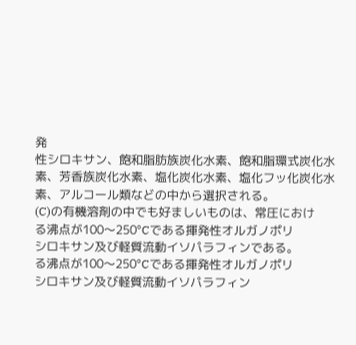発
性シロキサン、飽和脂肪族炭化水素、飽和脂環式炭化水
素、芳香族炭化水素、塩化炭化水素、塩化フッ化炭化水
素、アルコール類などの中から選択される。
(C)の有機溶剤の中でも好ましいものは、常圧におけ
る沸点が100〜250°Cである揮発性オルガノポリ
シロキサン及び軽質流動イソパラフィンである。
る沸点が100〜250°Cである揮発性オルガノポリ
シロキサン及び軽質流動イソパラフィン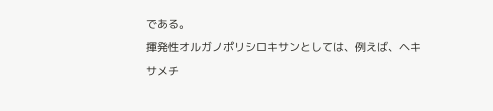である。
揮発性オルガノポリシロキサンとしては、例えば、ヘキ
サメチ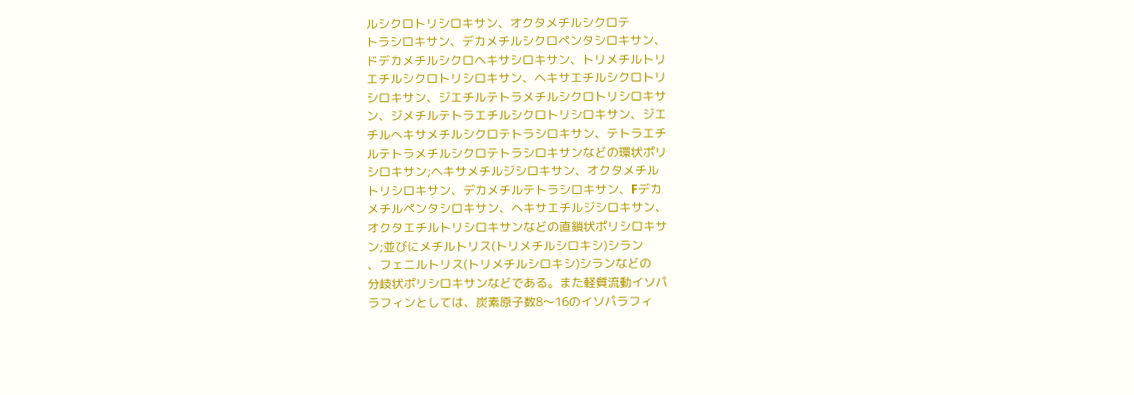ルシクロトリシロキサン、オクタメチルシクロテ
トラシロキサン、デカメチルシクロペンタシロキサン、
ドデカメチルシクロヘキサシロキサン、トリメチルトリ
エチルシクロトリシロキサン、ヘキサエチルシクロトリ
シロキサン、ジエチルテトラメチルシクロトリシロキサ
ン、ジメチルテトラエチルシクロトリシロキサン、ジエ
チルへキサメチルシクロテトラシロキサン、テトラエチ
ルテトラメチルシクロテトラシロキサンなどの環状ポリ
シロキサン;ヘキサメチルジシロキサン、オクタメチル
トリシロキサン、デカメチルテトラシロキサン、Fデカ
メチルペンタシロキサン、ヘキサエチルジシロキサン、
オクタエチルトリシロキサンなどの直鎖状ポリシロキサ
ン;並びにメチルトリス(トリメチルシロキシ)シラン
、フェニルトリス(トリメチルシロキシ)シランなどの
分岐状ポリシロキサンなどである。また軽質流動イソパ
ラフィンとしては、炭素原子数8〜16のイソパラフィ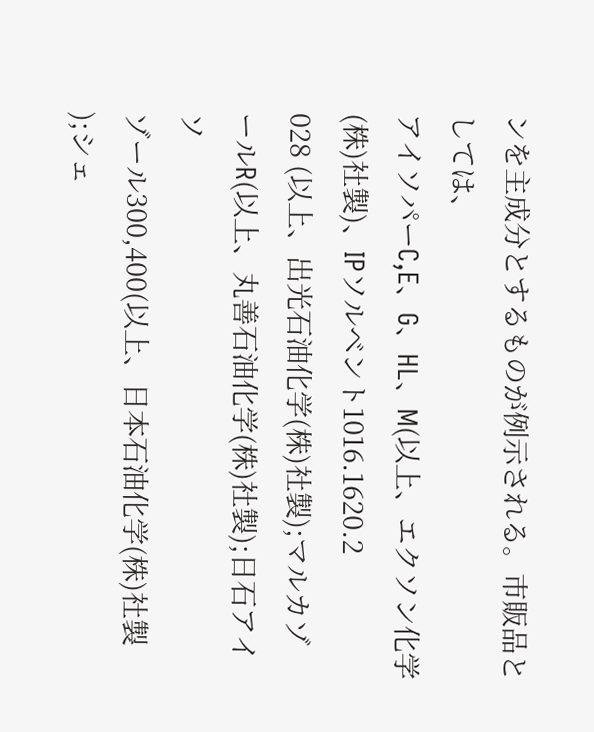ンを主成分とするものが例示される。市販品としては、
アイソパーC,E、G、HL、M(以上、エクソン化学
(株)社製)、IPソルベント1016.1620.2
028 (以上、出光石油化学(株)社製);マルカゾ
ールR(以上、丸善石油化学(株)社製);日石アイソ
ゾール300,400(以上、日本石油化学(株)社製
);シェ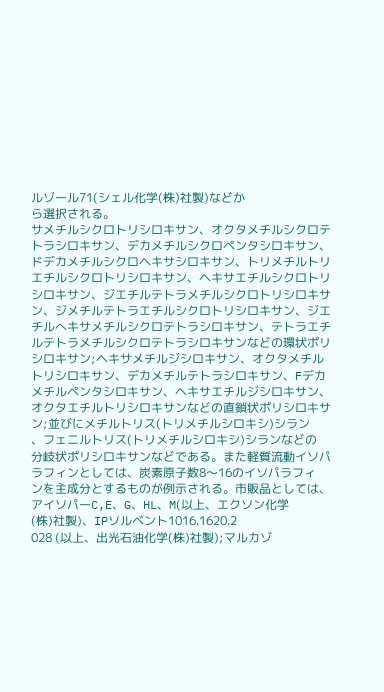ルゾール71(シェル化学(株)社製)などか
ら選択される。
サメチルシクロトリシロキサン、オクタメチルシクロテ
トラシロキサン、デカメチルシクロペンタシロキサン、
ドデカメチルシクロヘキサシロキサン、トリメチルトリ
エチルシクロトリシロキサン、ヘキサエチルシクロトリ
シロキサン、ジエチルテトラメチルシクロトリシロキサ
ン、ジメチルテトラエチルシクロトリシロキサン、ジエ
チルへキサメチルシクロテトラシロキサン、テトラエチ
ルテトラメチルシクロテトラシロキサンなどの環状ポリ
シロキサン;ヘキサメチルジシロキサン、オクタメチル
トリシロキサン、デカメチルテトラシロキサン、Fデカ
メチルペンタシロキサン、ヘキサエチルジシロキサン、
オクタエチルトリシロキサンなどの直鎖状ポリシロキサ
ン;並びにメチルトリス(トリメチルシロキシ)シラン
、フェニルトリス(トリメチルシロキシ)シランなどの
分岐状ポリシロキサンなどである。また軽質流動イソパ
ラフィンとしては、炭素原子数8〜16のイソパラフィ
ンを主成分とするものが例示される。市販品としては、
アイソパーC,E、G、HL、M(以上、エクソン化学
(株)社製)、IPソルベント1016.1620.2
028 (以上、出光石油化学(株)社製);マルカゾ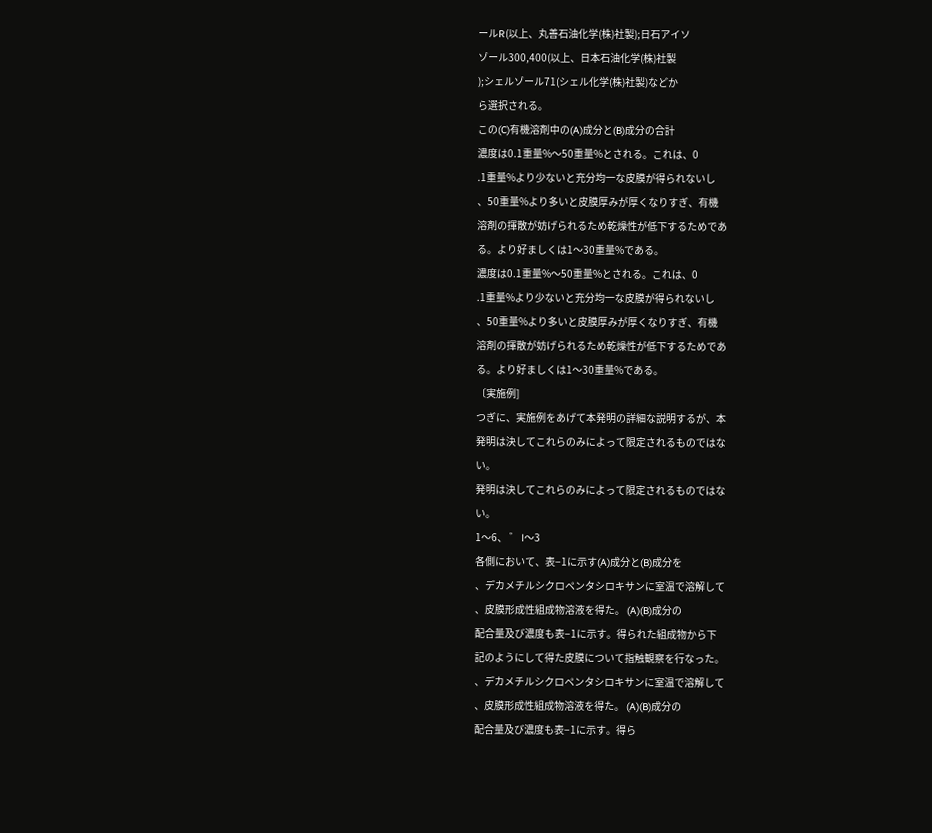ールR(以上、丸善石油化学(株)社製);日石アイソ
ゾール300,400(以上、日本石油化学(株)社製
);シェルゾール71(シェル化学(株)社製)などか
ら選択される。
この(C)有機溶剤中の(A)成分と(B)成分の合計
濃度は0.1重量%〜50重量%とされる。これは、0
.1重量%より少ないと充分均一な皮膜が得られないし
、50重量%より多いと皮膜厚みが厚くなりすぎ、有機
溶剤の揮散が妨げられるため乾燥性が低下するためであ
る。より好ましくは1〜30重量%である。
濃度は0.1重量%〜50重量%とされる。これは、0
.1重量%より少ないと充分均一な皮膜が得られないし
、50重量%より多いと皮膜厚みが厚くなりすぎ、有機
溶剤の揮散が妨げられるため乾燥性が低下するためであ
る。より好ましくは1〜30重量%である。
〔実施例]
つぎに、実施例をあげて本発明の詳細な説明するが、本
発明は決してこれらのみによって限定されるものではな
い。
発明は決してこれらのみによって限定されるものではな
い。
1〜6、 ゛ l〜3
各側において、表−1に示す(A)成分と(B)成分を
、デカメチルシクロペンタシロキサンに室温で溶解して
、皮膜形成性組成物溶液を得た。 (A)(B)成分の
配合量及び濃度も表−1に示す。得られた組成物から下
記のようにして得た皮膜について指触観察を行なった。
、デカメチルシクロペンタシロキサンに室温で溶解して
、皮膜形成性組成物溶液を得た。 (A)(B)成分の
配合量及び濃度も表−1に示す。得ら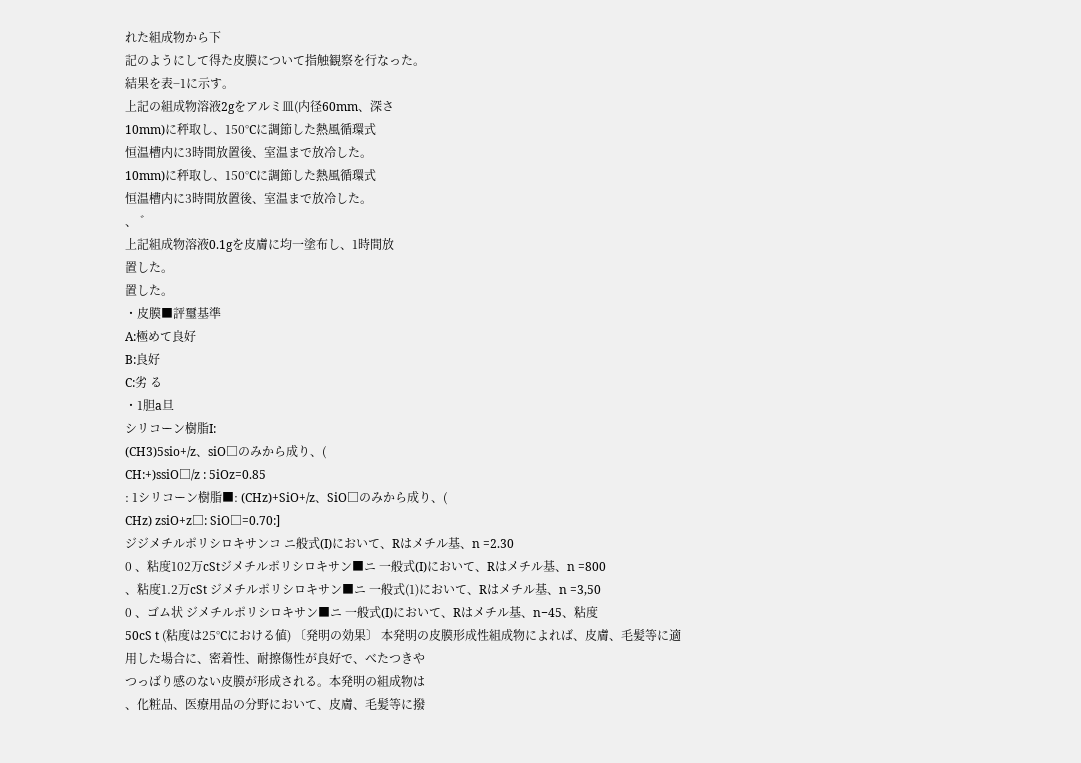れた組成物から下
記のようにして得た皮膜について指触観察を行なった。
結果を表−1に示す。
上記の組成物溶液2gをアルミ皿(内径60mm、深さ
10mm)に秤取し、150°Cに調節した熱風循環式
恒温槽内に3時間放置後、室温まで放冷した。
10mm)に秤取し、150°Cに調節した熱風循環式
恒温槽内に3時間放置後、室温まで放冷した。
、 ゛
上記組成物溶液0.1gを皮膚に均一塗布し、1時間放
置した。
置した。
・皮膜■評璽基準
A:極めて良好
B:良好
C:劣 る
・1胆a旦
シリコーン樹脂I:
(CH3)5sio+/z、siO□のみから成り、(
CH:+)ssiO□/z : 5iOz=0.85
: 1シリコーン樹脂■: (CHz)+SiO+/z、SiO□のみから成り、(
CHz) zsiO+z□: SiO□=0.70:]
ジジメチルポリシロキサンコ ニ般式(I)において、Rはメチル基、n =2.30
0 、粘度102万cStジメチルポリシロキサン■ニ 一般式(I)において、Rはメチル基、n =800
、粘度1.2万cSt ジメチルポリシロキサン■ニ 一般式(1)において、Rはメチル基、n =3,50
0 、ゴム状 ジメチルポリシロキサン■ニ 一般式(I)において、Rはメチル基、n−45、粘度
50cS t (粘度は25°Cにおける値) 〔発明の効果〕 本発明の皮膜形成性組成物によれば、皮膚、毛髪等に適
用した場合に、密着性、耐擦傷性が良好で、べたつきや
つっばり感のない皮膜が形成される。本発明の組成物は
、化粧品、医療用品の分野において、皮膚、毛髪等に撥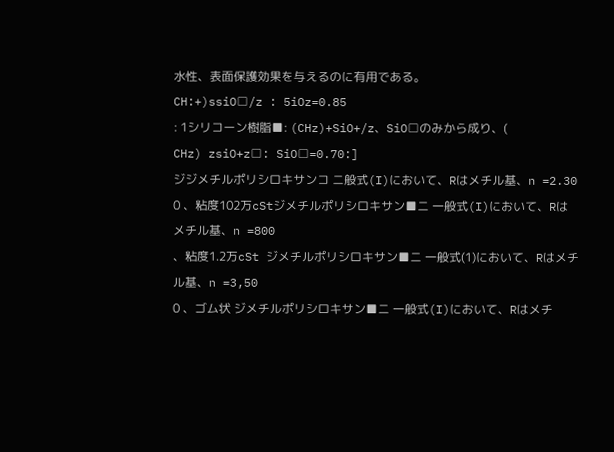水性、表面保護効果を与えるのに有用である。
CH:+)ssiO□/z : 5iOz=0.85
: 1シリコーン樹脂■: (CHz)+SiO+/z、SiO□のみから成り、(
CHz) zsiO+z□: SiO□=0.70:]
ジジメチルポリシロキサンコ ニ般式(I)において、Rはメチル基、n =2.30
0 、粘度102万cStジメチルポリシロキサン■ニ 一般式(I)において、Rはメチル基、n =800
、粘度1.2万cSt ジメチルポリシロキサン■ニ 一般式(1)において、Rはメチル基、n =3,50
0 、ゴム状 ジメチルポリシロキサン■ニ 一般式(I)において、Rはメチ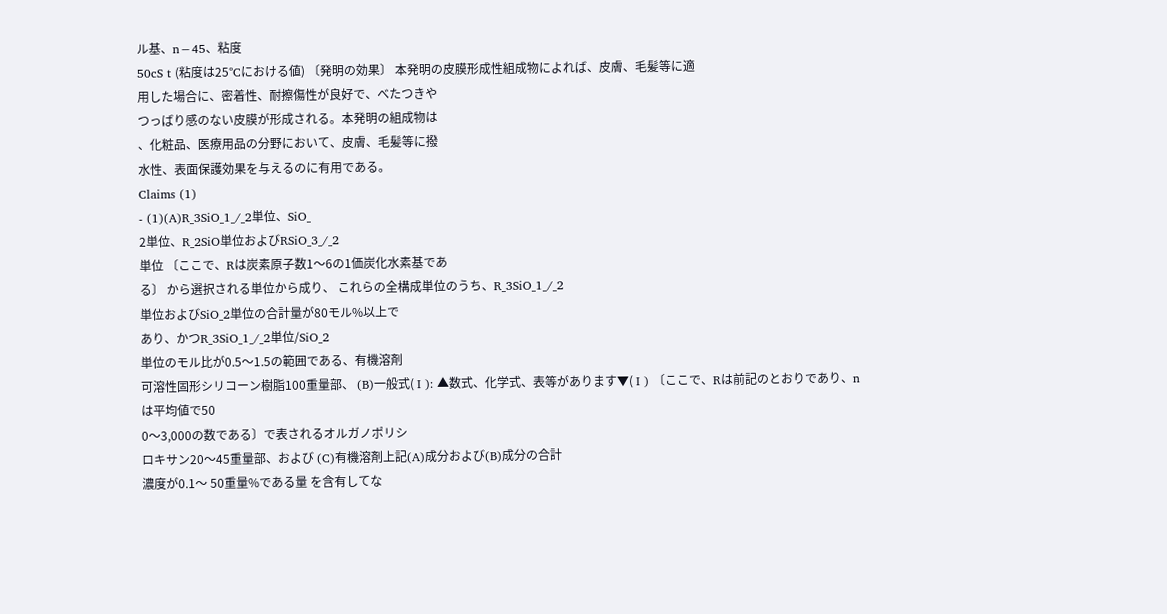ル基、n−45、粘度
50cS t (粘度は25°Cにおける値) 〔発明の効果〕 本発明の皮膜形成性組成物によれば、皮膚、毛髪等に適
用した場合に、密着性、耐擦傷性が良好で、べたつきや
つっばり感のない皮膜が形成される。本発明の組成物は
、化粧品、医療用品の分野において、皮膚、毛髪等に撥
水性、表面保護効果を与えるのに有用である。
Claims (1)
- (1)(A)R_3SiO_1_/_2単位、SiO_
2単位、R_2SiO単位およびRSiO_3_/_2
単位 〔ここで、Rは炭素原子数1〜6の1価炭化水素基であ
る〕 から選択される単位から成り、 これらの全構成単位のうち、R_3SiO_1_/_2
単位およびSiO_2単位の合計量が80モル%以上で
あり、かつR_3SiO_1_/_2単位/SiO_2
単位のモル比が0.5〜1.5の範囲である、有機溶剤
可溶性固形シリコーン樹脂100重量部、 (B)一般式( I ): ▲数式、化学式、表等があります▼( I ) 〔ここで、Rは前記のとおりであり、nは平均値で50
0〜3,000の数である〕で表されるオルガノポリシ
ロキサン20〜45重量部、および (C)有機溶剤上記(A)成分および(B)成分の合計
濃度が0.1〜 50重量%である量 を含有してな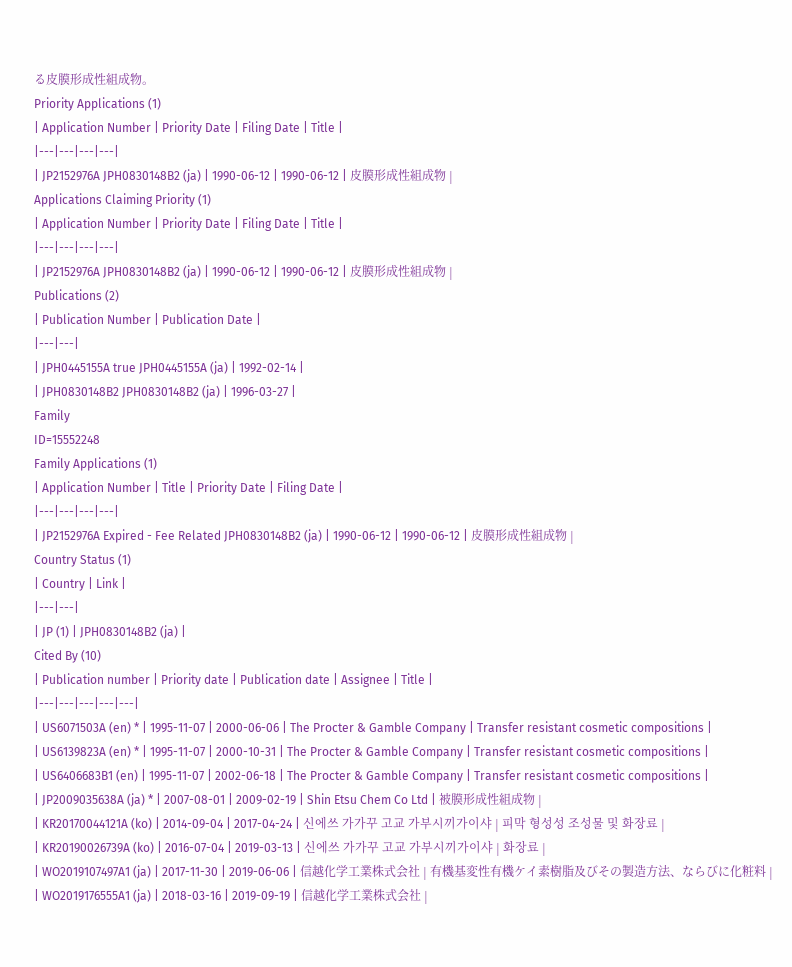る皮膜形成性組成物。
Priority Applications (1)
| Application Number | Priority Date | Filing Date | Title |
|---|---|---|---|
| JP2152976A JPH0830148B2 (ja) | 1990-06-12 | 1990-06-12 | 皮膜形成性組成物 |
Applications Claiming Priority (1)
| Application Number | Priority Date | Filing Date | Title |
|---|---|---|---|
| JP2152976A JPH0830148B2 (ja) | 1990-06-12 | 1990-06-12 | 皮膜形成性組成物 |
Publications (2)
| Publication Number | Publication Date |
|---|---|
| JPH0445155A true JPH0445155A (ja) | 1992-02-14 |
| JPH0830148B2 JPH0830148B2 (ja) | 1996-03-27 |
Family
ID=15552248
Family Applications (1)
| Application Number | Title | Priority Date | Filing Date |
|---|---|---|---|
| JP2152976A Expired - Fee Related JPH0830148B2 (ja) | 1990-06-12 | 1990-06-12 | 皮膜形成性組成物 |
Country Status (1)
| Country | Link |
|---|---|
| JP (1) | JPH0830148B2 (ja) |
Cited By (10)
| Publication number | Priority date | Publication date | Assignee | Title |
|---|---|---|---|---|
| US6071503A (en) * | 1995-11-07 | 2000-06-06 | The Procter & Gamble Company | Transfer resistant cosmetic compositions |
| US6139823A (en) * | 1995-11-07 | 2000-10-31 | The Procter & Gamble Company | Transfer resistant cosmetic compositions |
| US6406683B1 (en) | 1995-11-07 | 2002-06-18 | The Procter & Gamble Company | Transfer resistant cosmetic compositions |
| JP2009035638A (ja) * | 2007-08-01 | 2009-02-19 | Shin Etsu Chem Co Ltd | 被膜形成性組成物 |
| KR20170044121A (ko) | 2014-09-04 | 2017-04-24 | 신에쓰 가가꾸 고교 가부시끼가이샤 | 피막 형성성 조성물 및 화장료 |
| KR20190026739A (ko) | 2016-07-04 | 2019-03-13 | 신에쓰 가가꾸 고교 가부시끼가이샤 | 화장료 |
| WO2019107497A1 (ja) | 2017-11-30 | 2019-06-06 | 信越化学工業株式会社 | 有機基変性有機ケイ素樹脂及びその製造方法、ならびに化粧料 |
| WO2019176555A1 (ja) | 2018-03-16 | 2019-09-19 | 信越化学工業株式会社 |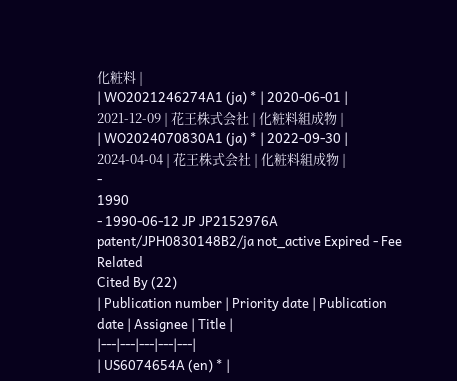化粧料 |
| WO2021246274A1 (ja) * | 2020-06-01 | 2021-12-09 | 花王株式会社 | 化粧料組成物 |
| WO2024070830A1 (ja) * | 2022-09-30 | 2024-04-04 | 花王株式会社 | 化粧料組成物 |
-
1990
- 1990-06-12 JP JP2152976A patent/JPH0830148B2/ja not_active Expired - Fee Related
Cited By (22)
| Publication number | Priority date | Publication date | Assignee | Title |
|---|---|---|---|---|
| US6074654A (en) * |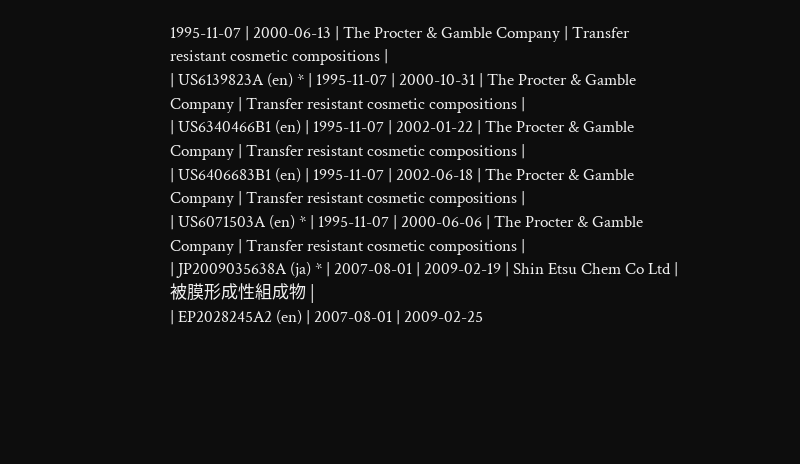1995-11-07 | 2000-06-13 | The Procter & Gamble Company | Transfer resistant cosmetic compositions |
| US6139823A (en) * | 1995-11-07 | 2000-10-31 | The Procter & Gamble Company | Transfer resistant cosmetic compositions |
| US6340466B1 (en) | 1995-11-07 | 2002-01-22 | The Procter & Gamble Company | Transfer resistant cosmetic compositions |
| US6406683B1 (en) | 1995-11-07 | 2002-06-18 | The Procter & Gamble Company | Transfer resistant cosmetic compositions |
| US6071503A (en) * | 1995-11-07 | 2000-06-06 | The Procter & Gamble Company | Transfer resistant cosmetic compositions |
| JP2009035638A (ja) * | 2007-08-01 | 2009-02-19 | Shin Etsu Chem Co Ltd | 被膜形成性組成物 |
| EP2028245A2 (en) | 2007-08-01 | 2009-02-25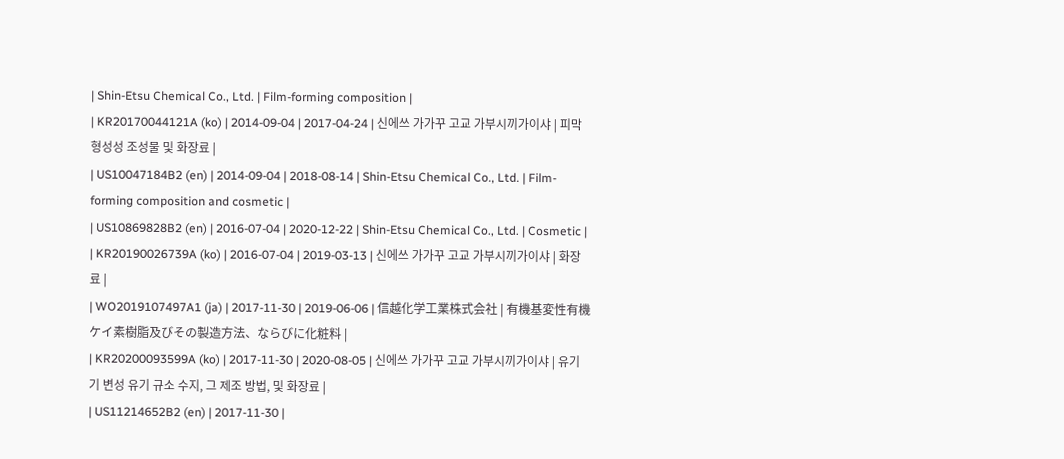| Shin-Etsu Chemical Co., Ltd. | Film-forming composition |
| KR20170044121A (ko) | 2014-09-04 | 2017-04-24 | 신에쓰 가가꾸 고교 가부시끼가이샤 | 피막 형성성 조성물 및 화장료 |
| US10047184B2 (en) | 2014-09-04 | 2018-08-14 | Shin-Etsu Chemical Co., Ltd. | Film-forming composition and cosmetic |
| US10869828B2 (en) | 2016-07-04 | 2020-12-22 | Shin-Etsu Chemical Co., Ltd. | Cosmetic |
| KR20190026739A (ko) | 2016-07-04 | 2019-03-13 | 신에쓰 가가꾸 고교 가부시끼가이샤 | 화장료 |
| WO2019107497A1 (ja) | 2017-11-30 | 2019-06-06 | 信越化学工業株式会社 | 有機基変性有機ケイ素樹脂及びその製造方法、ならびに化粧料 |
| KR20200093599A (ko) | 2017-11-30 | 2020-08-05 | 신에쓰 가가꾸 고교 가부시끼가이샤 | 유기기 변성 유기 규소 수지, 그 제조 방법, 및 화장료 |
| US11214652B2 (en) | 2017-11-30 |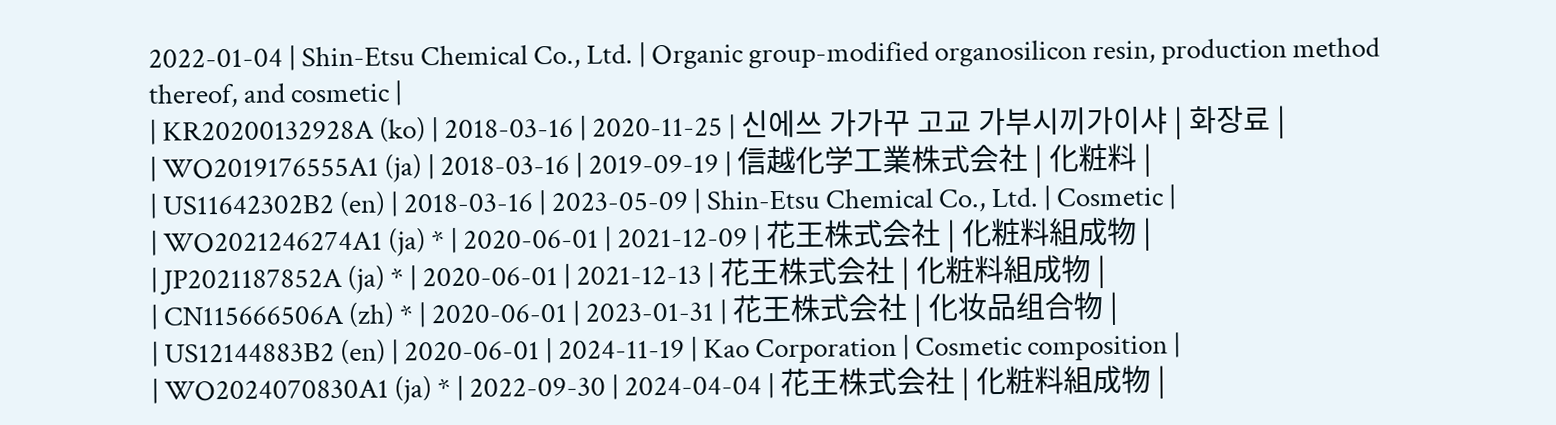2022-01-04 | Shin-Etsu Chemical Co., Ltd. | Organic group-modified organosilicon resin, production method thereof, and cosmetic |
| KR20200132928A (ko) | 2018-03-16 | 2020-11-25 | 신에쓰 가가꾸 고교 가부시끼가이샤 | 화장료 |
| WO2019176555A1 (ja) | 2018-03-16 | 2019-09-19 | 信越化学工業株式会社 | 化粧料 |
| US11642302B2 (en) | 2018-03-16 | 2023-05-09 | Shin-Etsu Chemical Co., Ltd. | Cosmetic |
| WO2021246274A1 (ja) * | 2020-06-01 | 2021-12-09 | 花王株式会社 | 化粧料組成物 |
| JP2021187852A (ja) * | 2020-06-01 | 2021-12-13 | 花王株式会社 | 化粧料組成物 |
| CN115666506A (zh) * | 2020-06-01 | 2023-01-31 | 花王株式会社 | 化妆品组合物 |
| US12144883B2 (en) | 2020-06-01 | 2024-11-19 | Kao Corporation | Cosmetic composition |
| WO2024070830A1 (ja) * | 2022-09-30 | 2024-04-04 | 花王株式会社 | 化粧料組成物 |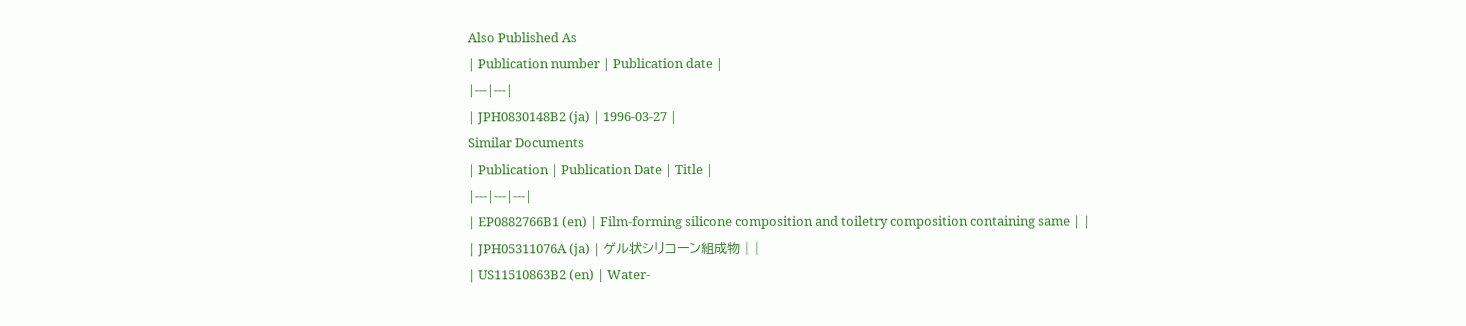Also Published As
| Publication number | Publication date |
|---|---|
| JPH0830148B2 (ja) | 1996-03-27 |
Similar Documents
| Publication | Publication Date | Title |
|---|---|---|
| EP0882766B1 (en) | Film-forming silicone composition and toiletry composition containing same | |
| JPH05311076A (ja) | ゲル状シリコーン組成物 | |
| US11510863B2 (en) | Water-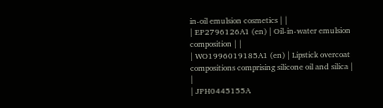in-oil emulsion cosmetics | |
| EP2796126A1 (en) | Oil-in-water emulsion composition | |
| WO1996019185A1 (en) | Lipstick overcoat compositions comprising silicone oil and silica | |
| JPH0445155A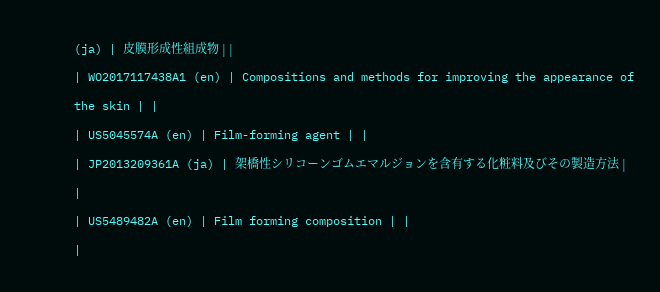(ja) | 皮膜形成性組成物 | |
| WO2017117438A1 (en) | Compositions and methods for improving the appearance of the skin | |
| US5045574A (en) | Film-forming agent | |
| JP2013209361A (ja) | 架橋性シリコーンゴムエマルジョンを含有する化粧料及びその製造方法 | |
| US5489482A (en) | Film forming composition | |
|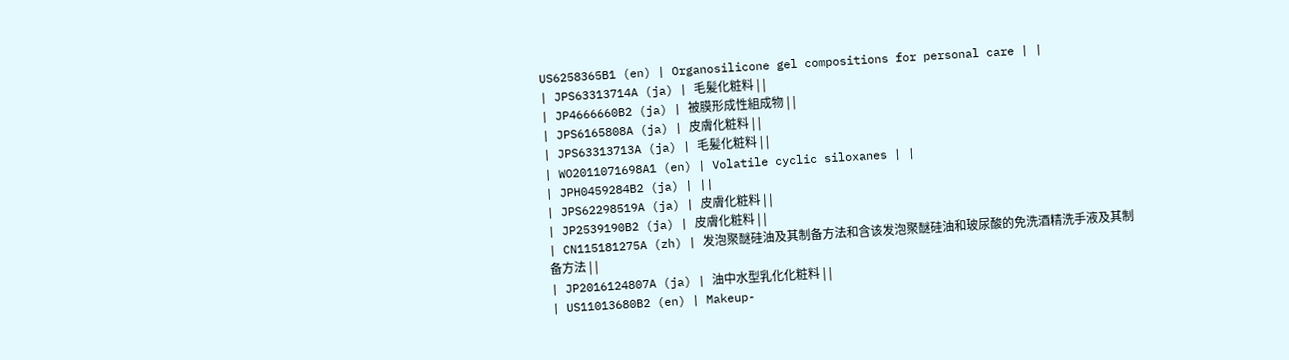US6258365B1 (en) | Organosilicone gel compositions for personal care | |
| JPS63313714A (ja) | 毛髪化粧料 | |
| JP4666660B2 (ja) | 被膜形成性組成物 | |
| JPS6165808A (ja) | 皮膚化粧料 | |
| JPS63313713A (ja) | 毛髪化粧料 | |
| WO2011071698A1 (en) | Volatile cyclic siloxanes | |
| JPH0459284B2 (ja) | ||
| JPS62298519A (ja) | 皮膚化粧料 | |
| JP2539190B2 (ja) | 皮膚化粧料 | |
| CN115181275A (zh) | 发泡聚醚硅油及其制备方法和含该发泡聚醚硅油和玻尿酸的免洗酒精洗手液及其制备方法 | |
| JP2016124807A (ja) | 油中水型乳化化粧料 | |
| US11013680B2 (en) | Makeup-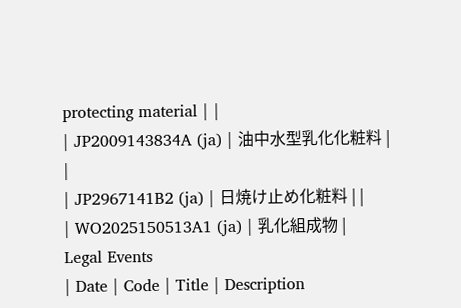protecting material | |
| JP2009143834A (ja) | 油中水型乳化化粧料 | |
| JP2967141B2 (ja) | 日焼け止め化粧料 | |
| WO2025150513A1 (ja) | 乳化組成物 |
Legal Events
| Date | Code | Title | Description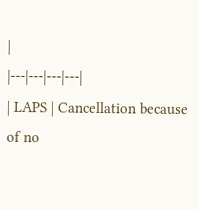|
|---|---|---|---|
| LAPS | Cancellation because of no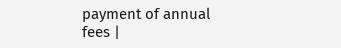payment of annual fees |